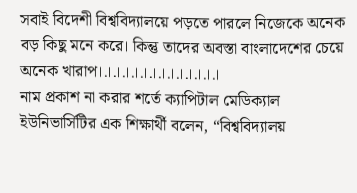সবাই বিদেশী বিশ্ববিদ্যালয়ে পড়তে পারলে নিজেকে অনেক বড় কিছু মনে করে। কিন্তু তাদের অবস্তা বাংলাদেশের চেয়ে অনেক খারাপ।.।.।.।.।.।.।.।.।.।.।.।.।.।
নাম প্রকাশ না করার শর্তে ক্যাপিটাল মেডিক্যাল ইউনিভার্সিটির এক শিক্ষার্থী বলেন, “বিশ্ববিদ্যালয়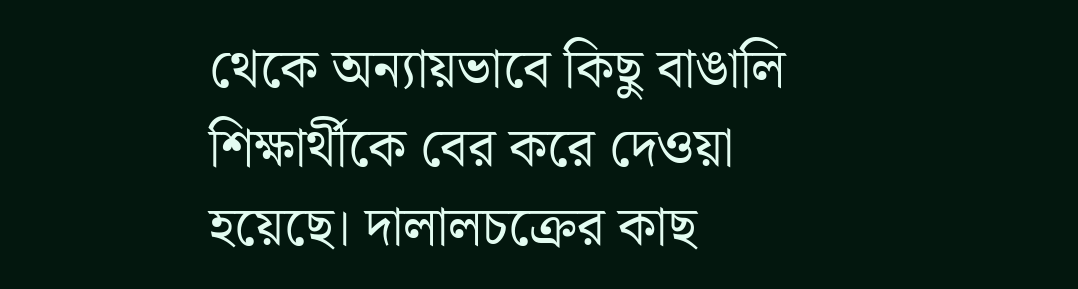থেকে অন্যায়ভাবে কিছু বাঙালি শিক্ষার্থীকে বের করে দেওয়া হয়েছে। দালালচক্রের কাছ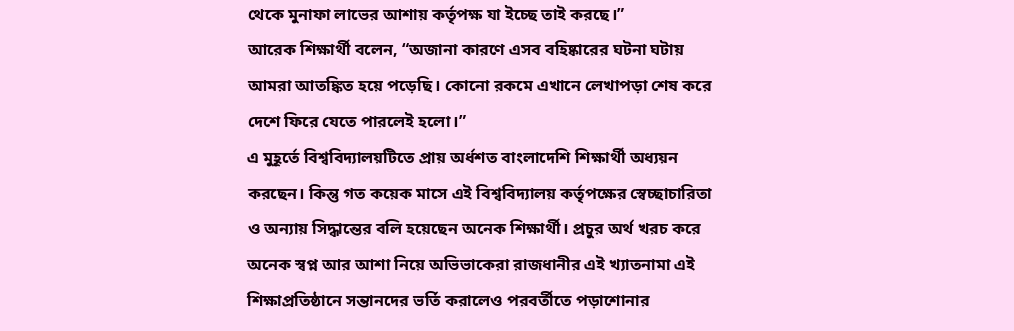থেকে মুনাফা লাভের আশায় কর্তৃপক্ষ যা ইচ্ছে তাই করছে।”
আরেক শিক্ষার্থী বলেন, “অজানা কারণে এসব বহিষ্কারের ঘটনা ঘটায় আমরা আতঙ্কিত হয়ে পড়েছি। কোনো রকমে এখানে লেখাপড়া শেষ করে দেশে ফিরে যেতে পারলেই হলো।”
এ মুহূর্তে বিশ্ববিদ্যালয়টিতে প্রায় অর্ধশত বাংলাদেশি শিক্ষার্থী অধ্যয়ন করছেন। কিন্তু গত কয়েক মাসে এই বিশ্ববিদ্যালয় কর্তৃপক্ষের স্বেচ্ছাচারিতা ও অন্যায় সিদ্ধান্তের বলি হয়েছেন অনেক শিক্ষার্থী। প্রচুর অর্থ খরচ করে অনেক স্বপ্ন আর আশা নিয়ে অভিভাকেরা রাজধানীর এই খ্যাতনামা এই শিক্ষাপ্রতিষ্ঠানে সন্তানদের ভর্তি করালেও পরবর্তীতে পড়াশোনার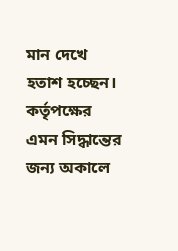মান দেখে হতাশ হচ্ছেন। কর্তৃপক্ষের এমন সিদ্ধান্তের জন্য অকালে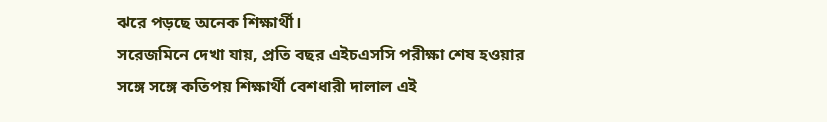ঝরে পড়ছে অনেক শিক্ষার্থী।
সরেজমিনে দেখা যায়, প্রতি বছর এইচএসসি পরীক্ষা শেষ হওয়ার সঙ্গে সঙ্গে কতিপয় শিক্ষার্থী বেশধারী দালাল এই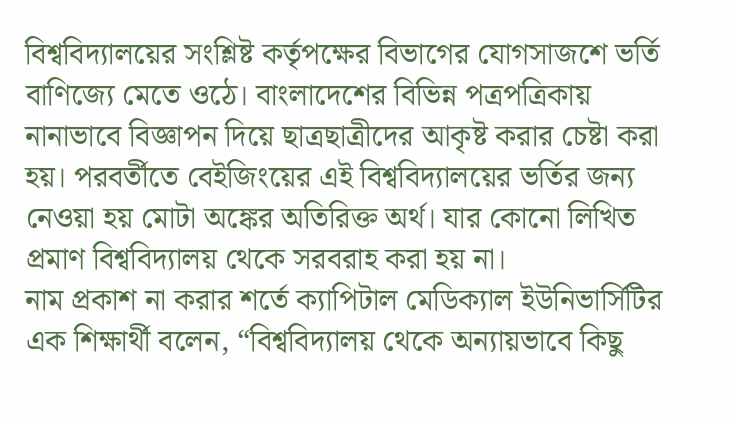বিশ্ববিদ্যালয়ের সংশ্লিষ্ট কর্তৃপক্ষের বিভাগের যোগসাজশে ভর্তি বাণিজ্যে মেতে ওঠে। বাংলাদেশের বিভিন্ন পত্রপত্রিকায় নানাভাবে বিজ্ঞাপন দিয়ে ছাত্রছাত্রীদের আকৃষ্ট করার চেষ্টা করা হয়। পরবর্তীতে বেইজিংয়ের এই বিশ্ববিদ্যালয়ের ভর্তির জন্য নেওয়া হয় মোটা অঙ্কের অতিরিক্ত অর্থ। যার কোনো লিখিত প্রমাণ বিশ্ববিদ্যালয় থেকে সরবরাহ করা হয় না।
নাম প্রকাশ না করার শর্তে ক্যাপিটাল মেডিক্যাল ইউনিভার্সিটির এক শিক্ষার্থী বলেন, “বিশ্ববিদ্যালয় থেকে অন্যায়ভাবে কিছু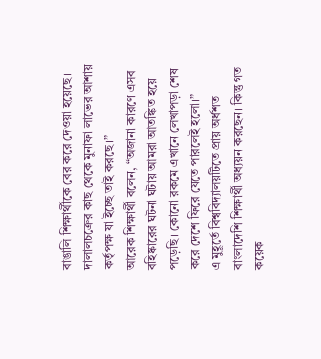বাঙালি শিক্ষার্থীকে বের করে দেওয়া হয়েছে। দালালচক্রের কাছ থেকে মুনাফা লাভের আশায় কর্তৃপক্ষ যা ইচ্ছে তাই করছে।”
আরেক শিক্ষার্থী বলেন, “অজানা কারণে এসব বহিষ্কারের ঘটনা ঘটায় আমরা আতঙ্কিত হয়ে পড়েছি। কোনো রকমে এখানে লেখাপড়া শেষ করে দেশে ফিরে যেতে পারলেই হলো।”
এ মুহূর্তে বিশ্ববিদ্যালয়টিতে প্রায় অর্ধশত বাংলাদেশি শিক্ষার্থী অধ্যয়ন করছেন। কিন্তু গত কয়েক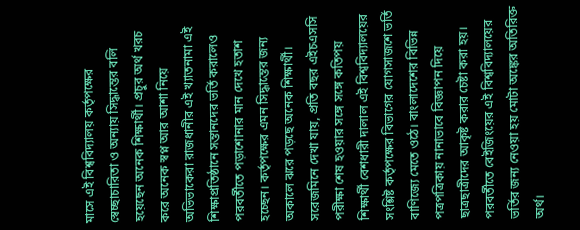মাসে এই বিশ্ববিদ্যালয় কর্তৃপক্ষের স্বেচ্ছাচারিতা ও অন্যায় সিদ্ধান্তের বলি হয়েছেন অনেক শিক্ষার্থী। প্রচুর অর্থ খরচ করে অনেক স্বপ্ন আর আশা নিয়ে অভিভাকেরা রাজধানীর এই খ্যাতনামা এই শিক্ষাপ্রতিষ্ঠানে সন্তানদের ভর্তি করালেও পরবর্তীতে পড়াশোনার মান দেখে হতাশ হচ্ছেন। কর্তৃপক্ষের এমন সিদ্ধান্তের জন্য অকালে ঝরে পড়ছে অনেক শিক্ষার্থী।
সরেজমিনে দেখা যায়, প্রতি বছর এইচএসসি পরীক্ষা শেষ হওয়ার সঙ্গে সঙ্গে কতিপয় শিক্ষার্থী বেশধারী দালাল এই বিশ্ববিদ্যালয়ের সংশ্লিষ্ট কর্তৃপক্ষের বিভাগের যোগসাজশে ভর্তি বাণিজ্যে মেতে ওঠে। বাংলাদেশের বিভিন্ন পত্রপত্রিকায় নানাভাবে বিজ্ঞাপন দিয়ে ছাত্রছাত্রীদের আকৃষ্ট করার চেষ্টা করা হয়। পরবর্তীতে বেইজিংয়ের এই বিশ্ববিদ্যালয়ের ভর্তির জন্য নেওয়া হয় মোটা অঙ্কের অতিরিক্ত অর্থ।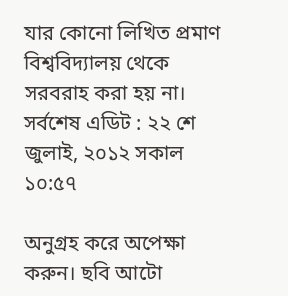যার কোনো লিখিত প্রমাণ বিশ্ববিদ্যালয় থেকে সরবরাহ করা হয় না।
সর্বশেষ এডিট : ২২ শে জুলাই, ২০১২ সকাল ১০:৫৭

অনুগ্রহ করে অপেক্ষা করুন। ছবি আটো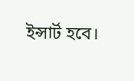ইন্সার্ট হবে।